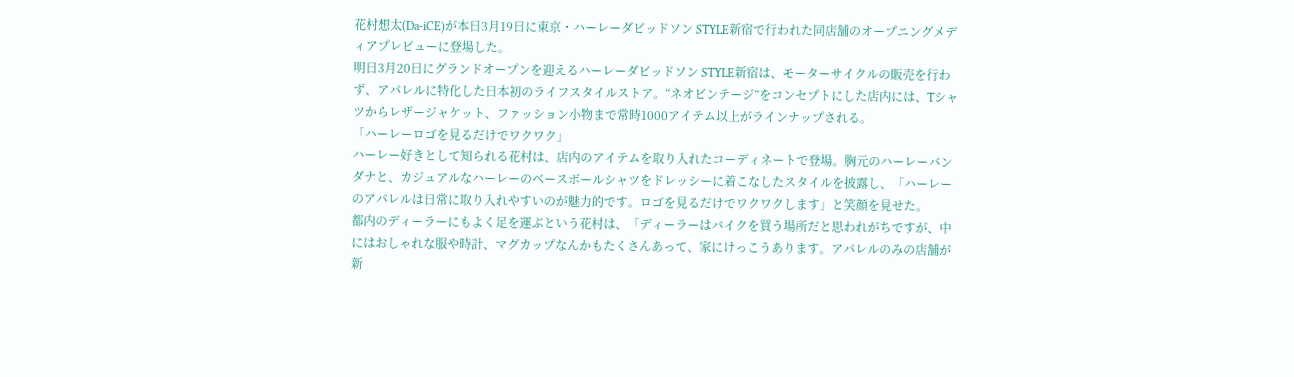花村想太(Da-iCE)が本日3月19日に東京・ハーレーダビッドソン STYLE新宿で行われた同店舗のオープニングメディアプレビューに登場した。
明日3月20日にグランドオープンを迎えるハーレーダビッドソン STYLE新宿は、モーターサイクルの販売を行わず、アパレルに特化した日本初のライフスタイルストア。“ネオビンテージ”をコンセプトにした店内には、Tシャツからレザージャケット、ファッション小物まで常時1000アイテム以上がラインナップされる。
「ハーレーロゴを見るだけでワクワク」
ハーレー好きとして知られる花村は、店内のアイテムを取り入れたコーディネートで登場。胸元のハーレーバンダナと、カジュアルなハーレーのベースボールシャツをドレッシーに着こなしたスタイルを披露し、「ハーレーのアパレルは日常に取り入れやすいのが魅力的です。ロゴを見るだけでワクワクします」と笑顔を見せた。
都内のディーラーにもよく足を運ぶという花村は、「ディーラーはバイクを買う場所だと思われがちですが、中にはおしゃれな服や時計、マグカップなんかもたくさんあって、家にけっこうあります。アパレルのみの店舗が新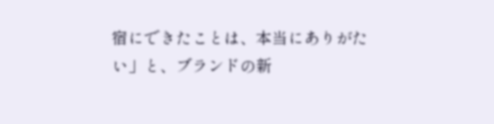宿にできたことは、本当にありがたい」と、ブランドの新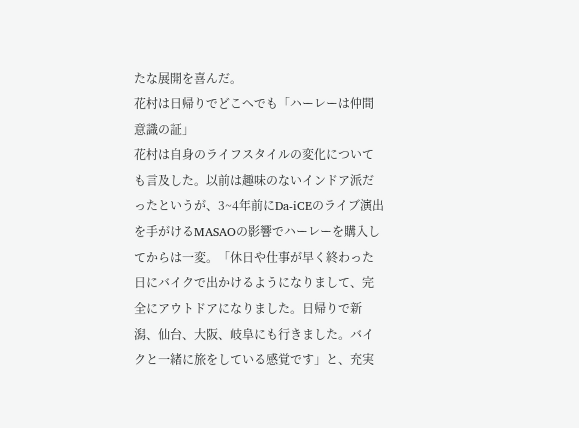たな展開を喜んだ。
花村は日帰りでどこへでも「ハーレーは仲間意識の証」
花村は自身のライフスタイルの変化についても言及した。以前は趣味のないインドア派だったというが、3~4年前にDa-iCEのライブ演出を手がけるMASAOの影響でハーレーを購入してからは一変。「休日や仕事が早く終わった日にバイクで出かけるようになりまして、完全にアウトドアになりました。日帰りで新潟、仙台、大阪、岐阜にも行きました。バイクと一緒に旅をしている感覚です」と、充実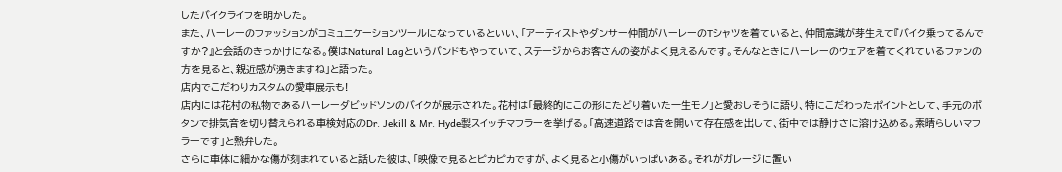したバイクライフを明かした。
また、ハーレーのファッションがコミュニケーションツールになっているといい、「アーティストやダンサー仲間がハーレーのTシャツを着ていると、仲間意識が芽生えて『バイク乗ってるんですか?』と会話のきっかけになる。僕はNatural Lagというバンドもやっていて、ステージからお客さんの姿がよく見えるんです。そんなときにハーレーのウェアを着てくれているファンの方を見ると、親近感が湧きますね」と語った。
店内でこだわりカスタムの愛車展示も!
店内には花村の私物であるハーレーダビッドソンのバイクが展示された。花村は「最終的にこの形にたどり着いた一生モノ」と愛おしそうに語り、特にこだわったポイントとして、手元のボタンで排気音を切り替えられる車検対応のDr. Jekill & Mr. Hyde製スイッチマフラーを挙げる。「高速道路では音を開いて存在感を出して、街中では静けさに溶け込める。素晴らしいマフラーです」と熱弁した。
さらに車体に細かな傷が刻まれていると話した彼は、「映像で見るとピカピカですが、よく見ると小傷がいっぱいある。それがガレージに置い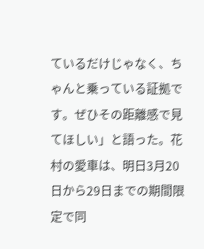ているだけじゃなく、ちゃんと乗っている証拠です。ぜひその距離感で見てほしい」と語った。花村の愛車は、明日3月20日から29日までの期間限定で同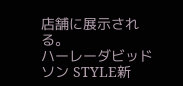店舗に展示される。
ハーレーダビッドソン STYLE新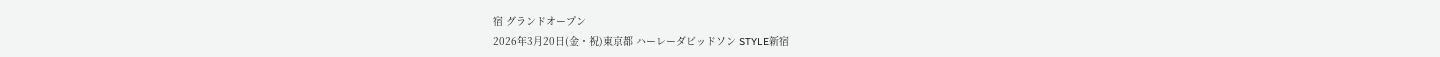宿 グランドオープン
2026年3月20日(金・祝)東京都 ハーレーダビッドソン STYLE新宿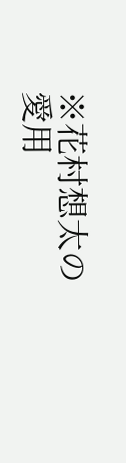※花村想太の愛用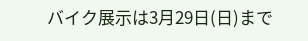バイク展示は3月29日(日)まで